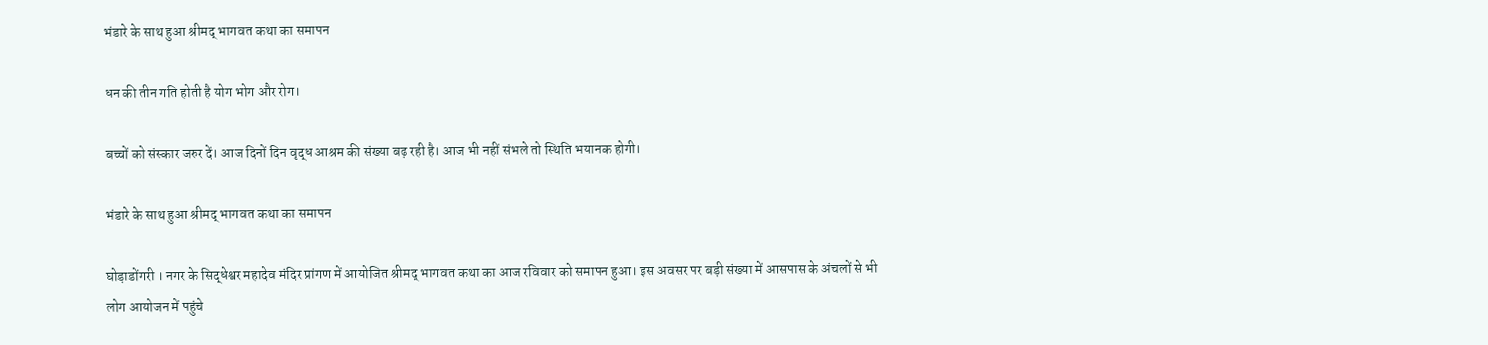भंडारे के साथ हुआ श्रीमद् भागवत कथा का समापन

धन की तीन गति होती है योग भोग और रोग।

बच्चों को संस्कार जरुर दें। आज दिनों दिन वृद्ध आश्रम की संख्या बढ़ रही है। आज भी नहीं संभले तो स्थिति भयानक होगी।

भंडारे के साथ हुआ श्रीमद् भागवत कथा का समापन

घोड़ाडोंगरी । नगर के सिद्धेश्वर महादेव मंदिर प्रांगण में आयोजित श्रीमद् भागवत कथा का आज रविवार को समापन हुआ। इस अवसर पर बड़ी संख्या में आसपास के अंचलों से भी लोग आयोजन में पहुंचे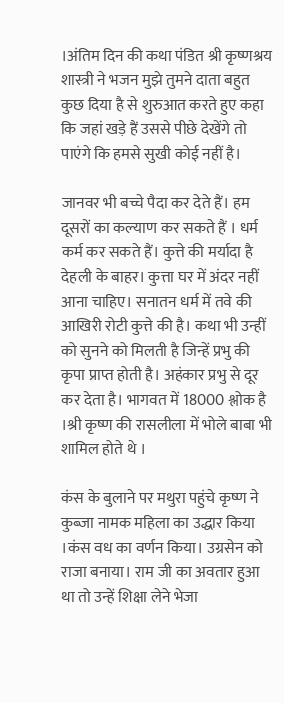।अंतिम दिन की कथा पंडित श्री कृष्णश्रय शास्त्री ने भजन मुझे तुमने दाता बहुत कुछ दिया है से शुरुआत करते हुए कहा कि जहां खड़े हैं उससे पीछे देखेंगे तो पाएंगे कि हमसे सुखी कोई नहीं है।

जानवर भी बच्चे पैदा कर देते हैं। हम दूसरों का कल्याण कर सकते हैं । धर्म कर्म कर सकते हैं। कुत्ते की मर्यादा है देहली के बाहर। कुत्ता घर में अंदर नहीं आना चाहिए। सनातन धर्म में तवे की आखिरी रोटी कुत्ते की है। कथा भी उन्हीं को सुनने को मिलती है जिन्हें प्रभु की कृपा प्राप्त होती है। अहंकार प्रभु से दूर कर देता है। भागवत में 18000 श्लोक है ।श्री कृष्ण की रासलीला में भोले बाबा भी शामिल होते थे ।

कंस के बुलाने पर मथुरा पहुंचे कृष्ण ने कुब्जा नामक महिला का उद्धार किया ।कंस वध का वर्णन किया। उग्रसेन को राजा बनाया। राम जी का अवतार हुआ था तो उन्हें शिक्षा लेने भेजा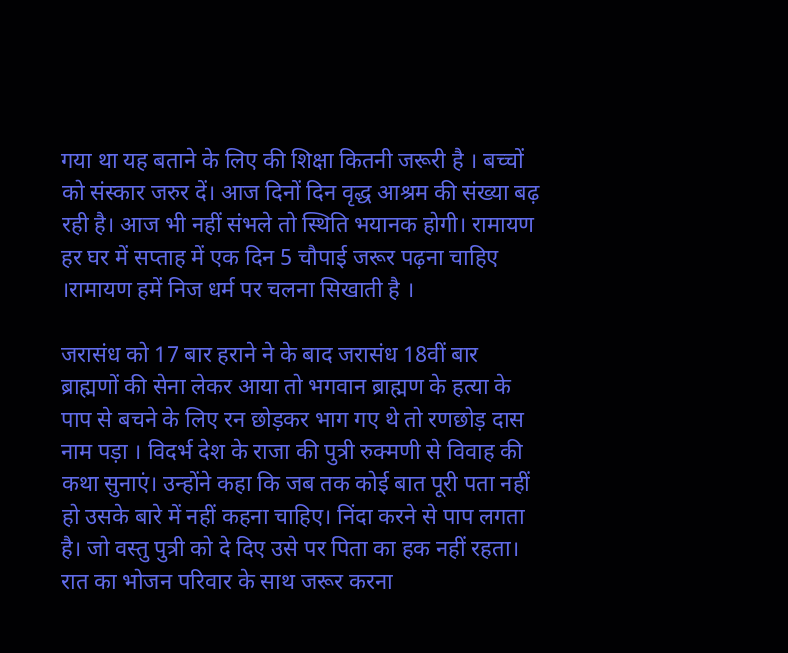गया था यह बताने के लिए की शिक्षा कितनी जरूरी है । बच्चों को संस्कार जरुर दें। आज दिनों दिन वृद्ध आश्रम की संख्या बढ़ रही है। आज भी नहीं संभले तो स्थिति भयानक होगी। रामायण हर घर में सप्ताह में एक दिन 5 चौपाई जरूर पढ़ना चाहिए ।रामायण हमें निज धर्म पर चलना सिखाती है ।

जरासंध को 17 बार हराने ने के बाद जरासंध 18वीं बार ब्राह्मणों की सेना लेकर आया तो भगवान ब्राह्मण के हत्या के पाप से बचने के लिए रन छोड़कर भाग गए थे तो रणछोड़ दास नाम पड़ा । विदर्भ देश के राजा की पुत्री रुक्मणी से विवाह की कथा सुनाएं। उन्होंने कहा कि जब तक कोई बात पूरी पता नहीं हो उसके बारे में नहीं कहना चाहिए। निंदा करने से पाप लगता है। जो वस्तु पुत्री को दे दिए उसे पर पिता का हक नहीं रहता। रात का भोजन परिवार के साथ जरूर करना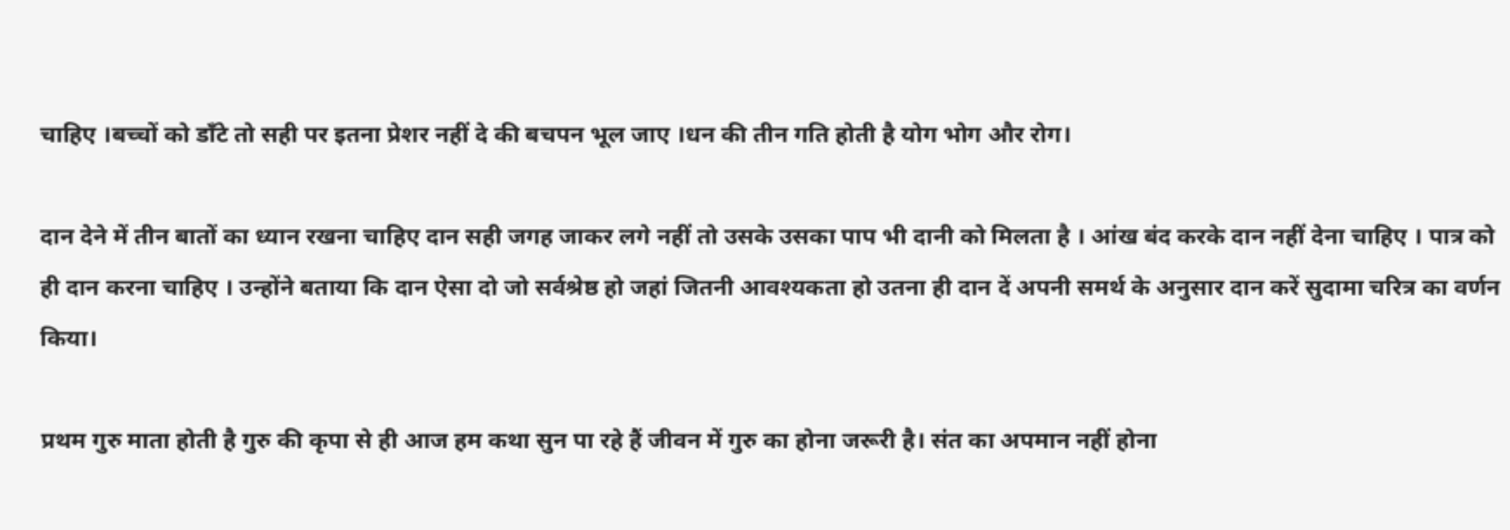चाहिए ।बच्चों को डाँटे तो सही पर इतना प्रेशर नहीं दे की बचपन भूल जाए ।धन की तीन गति होती है योग भोग और रोग।

दान देने में तीन बातों का ध्यान रखना चाहिए दान सही जगह जाकर लगे नहीं तो उसके उसका पाप भी दानी को मिलता है । आंख बंद करके दान नहीं देना चाहिए । पात्र को ही दान करना चाहिए । उन्होंने बताया कि दान ऐसा दो जो सर्वश्रेष्ठ हो जहां जितनी आवश्यकता हो उतना ही दान दें अपनी समर्थ के अनुसार दान करें सुदामा चरित्र का वर्णन किया।

प्रथम गुरु माता होती है गुरु की कृपा से ही आज हम कथा सुन पा रहे हैं जीवन में गुरु का होना जरूरी है। संत का अपमान नहीं होना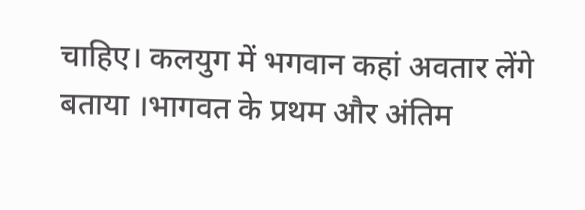चाहिए। कलयुग में भगवान कहां अवतार लेंगे बताया ।भागवत के प्रथम और अंतिम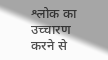श्लोक का उच्चारण करने से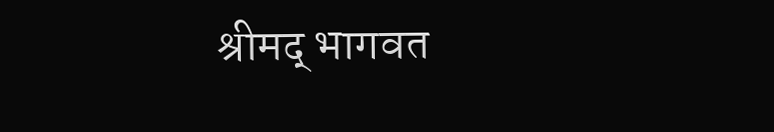श्रीमद् भागवत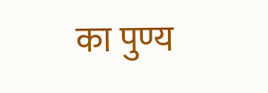का पुण्य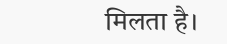मिलता है।